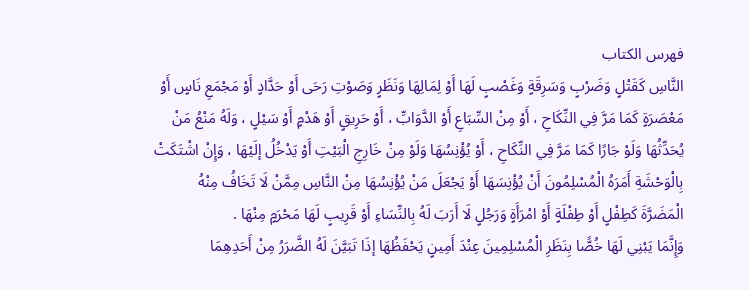فهرس الكتاب
النَّاسِ كَقَتْلٍ وَضَرْبٍ وَسَرِقَةٍ وَغَصْبٍ لَهَا أَوْ لِمَالِهَا وَنَظَرٍ وَصَوْتِ رَحَى أَوْ حَدَّادٍ أَوْ مَجْمَعِ نَاسٍ أَوْ مَعْصَرَةٍ كَمَا مَرَّ فِي النِّكَاحِ ، أَوْ مِنْ السِّبَاعِ أَوْ الدَّوَابِّ ، أَوْ حَرِيقٍ أَوْ هَدْمٍ أَوْ سَيْلٍ ، وَلَهُ مَنْعُ مَنْ يُحَدِّثُهَا وَلَوْ جَارًا كَمَا مَرَّ فِي النِّكَاحِ ، أَوْ يُؤْنِسُهَا وَلَوْ مِنْ خَارِجِ الْبَيْتِ أَوْ يَدْخُلُ إلَيْهَا ، وَإِنْ اشْتَكَتْ بِالْوَحْشَةِ أَمَرَهُ الْمُسْلِمُونَ أَنْ يُؤْنِسَهَا أَوْ يَجْعَلَ مَنْ يُؤْنِسُهَا مِنْ النَّاسِ مِمَّنْ لَا تَخَافُ مِنْهُ الْمَضَرَّةَ كَطِفْلٍ أَوْ طِفْلَةٍ أَوْ امْرَأَةٍ وَرَجُلٍ لَا أَرَبَ لَهُ بِالنِّسَاءِ أَوْ قَرِيبٍ لَهَا مَحْرَمٍ مِنْهَا .
وَإِنَّمَا يَبْنِي لَهَا خُصًّا بِنَظَرِ الْمُسْلِمِينَ عِنْدَ أَمِينٍ يَحْفَظُهَا إذَا تَبَيَّنَ لَهُ الضَّرَرُ مِنْ أَحَدِهِمَا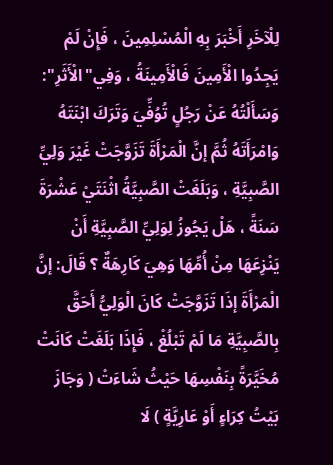لِلْآخَرِ أَخْبَرَ بِهِ الْمُسْلِمِينَ ، فَإِنْ لَمْ يَجِدُوا الْأَمِينَ فَالْأَمِينَةُ ، وَفِي"الْأَثَرِ": وَسَأَلْتُهُ عَنْ رَجُلٍ تُوُفِّيَ وَتَرَكَ ابْنَتَهُ وَامْرَأَتَهُ ثُمَّ إنَّ الْمَرْأَةَ تَزَوَّجَتْ غَيْرَ وَلِيِّ الصَّبِيَّةِ ، وَبَلَغَتْ الصَّبِيَّةُ اثْنَتَيْ عَشْرَةَ سَنَةً ، هَلْ يَجُوزُ لِوَلِيِّ الصَّبِيَّةِ أَنْ يَنْزِعَهَا مِنْ أُمِّهَا وَهِيَ كَارِهَةٌ ؟ قَالَ: إنَّ الْمَرْأَةَ إذَا تَزَوَّجَتْ كَانَ الْوَلِيُّ أَحَقَّ بِالصَّبِيَّةِ مَا لَمْ تَبْلُغْ ، فَإِذَا بَلَغَتْ كَانَتْ مُخَيَّرَةً بِنَفْسِهَا حَيْثُ شَاءَتْ ( وَجَازَ بَيْتُ كِرَاءٍ أَوْ عَارِيَّةٍ ) لَا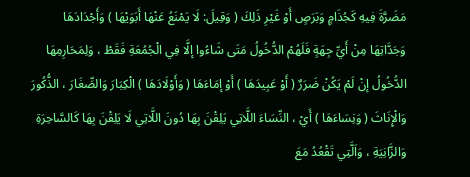مَضَرَّةَ فِيهِ كَجُذَامٍ وَبَرَصٍ أَوْ غَيْرِ ذَلِكَ ( وَقِيلَ: لَا يَمْنَعُ عَنْهَا أَبَوَيْهَا ) وَأَجْدَادَهَا وَجَدَّاتِهَا مِنْ أَيِّ جِهَةٍ فَلَهُمْ الدُّخُولُ مَتَى شَاءُوا إلَّا فِي الْجُمُعَةِ فَقَطْ ، وَلِمَحَارِمِهَا الدُّخُولُ إنْ لَمْ يَكُنْ ضَرَرٌ ( أَوْ عَبِيدَهَا ) أَوْ إمَاءَهَا ( وَأَوْلَادَهَا ) الْكِبَارَ وَالصِّغَارَ ، الذُّكُورَ وَالْإِنَاثَ ( وَنِسَاءَهَا ) أَيْ ، النِّسَاءَ اللَّاتِي يَلِقْنَ بِهَا دُونَ اللَّاتِي لَا يَلِقْنَ بِهَا كَالسَّاحِرَةِ وَالزَّانِيَةِ ، وَاَلَّتِي تَقْعُدُ مَعَ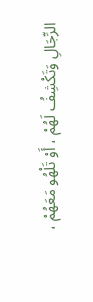الرِّجَالِ وَتَكْشِفُ لَهُمْ ، أَوْ تَلْهُو مَعَهُمْ ،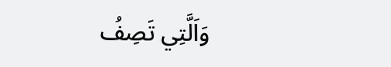وَاَلَّتِي تَصِفُ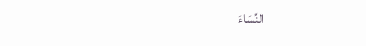النِّسَاءَ